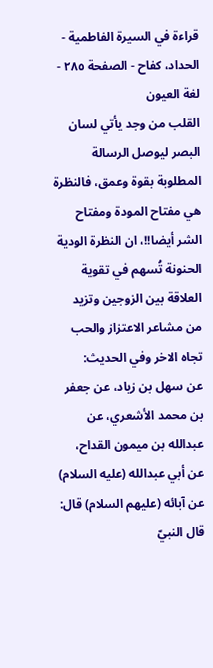قراءة في السيرة الفاطمية - الحداد، كفاح - الصفحة ٢٨٥ - لغة العيون
القلب من وجد يأتي لسان البصر ليوصل الرسالة المطلوبة بقوة وعمق، فالنظرة هي مفتاح المودة ومفتاح الشر أيضا!!، ان النظرة الودية الحنونة تُسهم في تقوية العلاقة بين الزوجين وتزيد من مشاعر الاعتزاز والحب تجاه الاخر وفي الحديث:
عن سهل بن زياد، عن جعفر بن محمد الأشعري، عن عبدالله بن ميمون القداح، عن أبي عبدالله (عليه السلام) عن آبائه (عليهم السلام) قال: قال النبيّ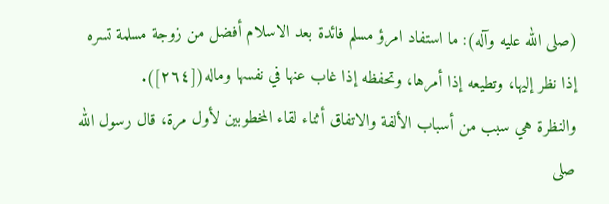(صلى الله عليه وآله): ما استفاد امرؤ مسلم فائدة بعد الاسلام أفضل من زوجة مسلمة تسره إذا نظر إليها، وتطيعه إذا أمرها، وتحفظه إذا غاب عنها في نفسها وماله([٢٦٤]).
والنظرة هي سبب من أسباب الألفة والاتفاق أثناء لقاء المخطوبين لأول مرة، قال رسول الله صلى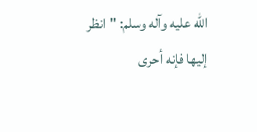الله عليه وآله وسلم: "انظر إليها فإنه أحرى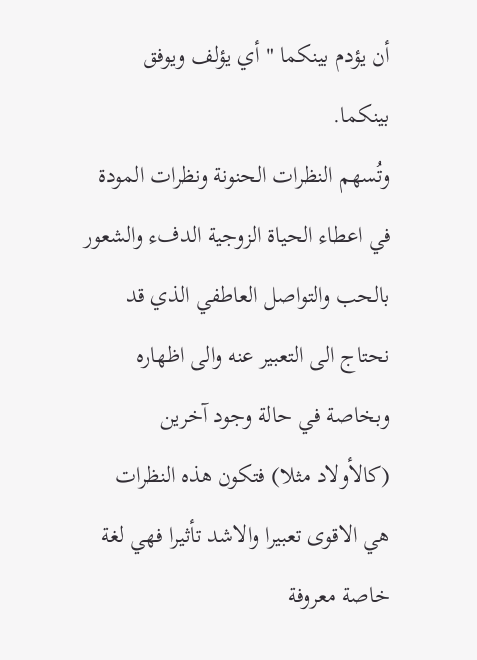أن يؤدم بينكما " أي يؤلف ويوفق بينكما.
وتُسهم النظرات الحنونة ونظرات المودة في اعطاء الحياة الزوجية الدفء والشعور بالحب والتواصل العاطفي الذي قد نحتاج الى التعبير عنه والى اظهاره وبخاصة في حالة وجود آخرين (كالأولاد مثلا) فتكون هذه النظرات هي الاقوى تعبيرا والاشد تأثيرا فهي لغة خاصة معروفة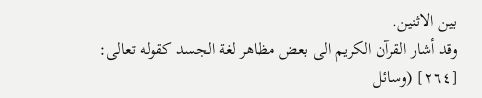بين الاثنين.
وقد أشار القرآن الكريم الى بعض مظاهر لغة الجسد كقوله تعالى:
[٢٦٤] (وسائل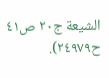الشيعة ج٢٠ ص٤١ ح٢٤٩٧٩).